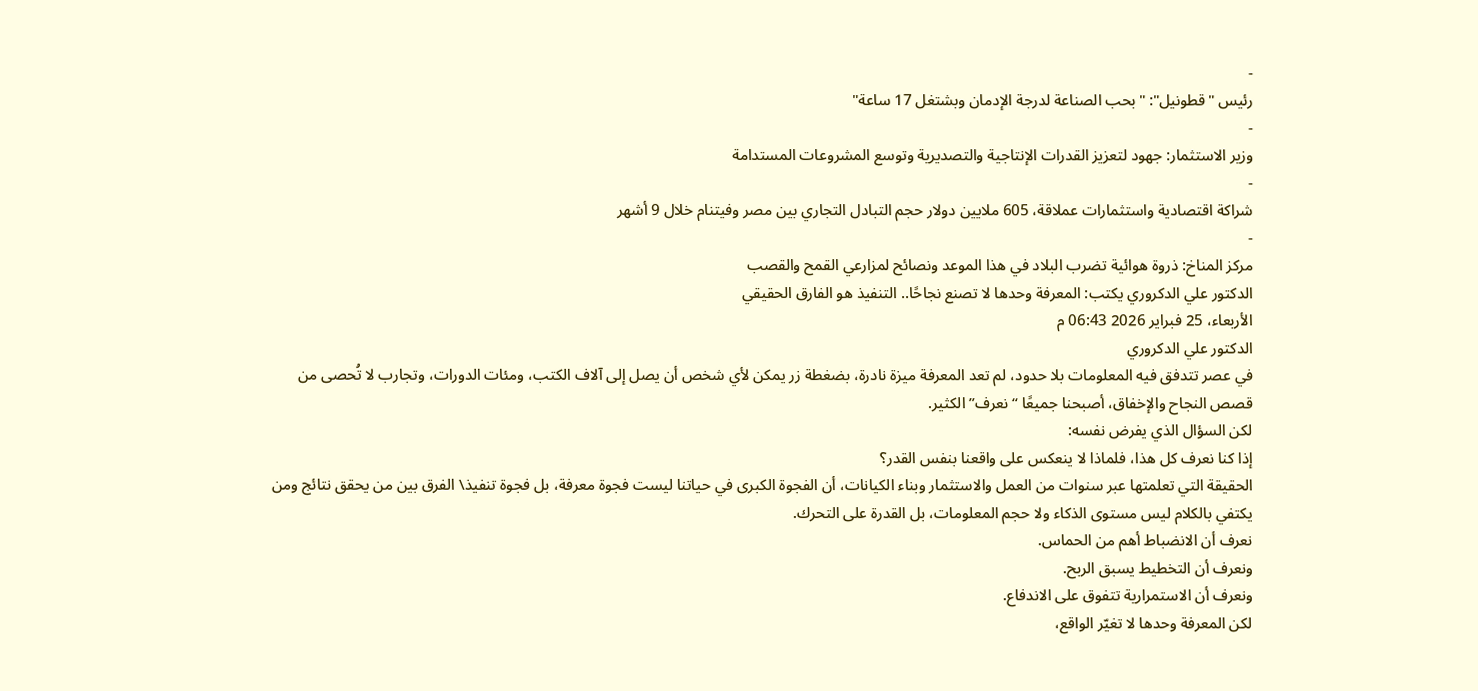-
رئيس "قطونيل": "بحب الصناعة لدرجة الإدمان وبشتغل 17 ساعة"
-
وزير الاستثمار: جهود لتعزيز القدرات الإنتاجية والتصديرية وتوسع المشروعات المستدامة
-
شراكة اقتصادية واستثمارات عملاقة، 605 ملايين دولار حجم التبادل التجاري بين مصر وفيتنام خلال 9 أشهر
-
مركز المناخ: ذروة هوائية تضرب البلاد في هذا الموعد ونصائح لمزارعي القمح والقصب
الدكتور علي الدكروري يكتب: المعرفة وحدها لا تصنع نجاحًا.. التنفيذ هو الفارق الحقيقي
الأربعاء، 25 فبراير 2026 06:43 م
الدكتور علي الدكروري
في عصر تتدفق فيه المعلومات بلا حدود، لم تعد المعرفة ميزة نادرة، بضغطة زر يمكن لأي شخص أن يصل إلى آلاف الكتب، ومئات الدورات، وتجارب لا تُحصى من قصص النجاح والإخفاق، أصبحنا جميعًا “نعرف” الكثير.
لكن السؤال الذي يفرض نفسه:
إذا كنا نعرف كل هذا، فلماذا لا ينعكس على واقعنا بنفس القدر؟
الحقيقة التي تعلمتها عبر سنوات من العمل والاستثمار وبناء الكيانات، أن الفجوة الكبرى في حياتنا ليست فجوة معرفة، بل فجوة تنفيذ\ الفرق بين من يحقق نتائج ومن يكتفي بالكلام ليس مستوى الذكاء ولا حجم المعلومات، بل القدرة على التحرك.
نعرف أن الانضباط أهم من الحماس.
ونعرف أن التخطيط يسبق الربح.
ونعرف أن الاستمرارية تتفوق على الاندفاع.
لكن المعرفة وحدها لا تغيّر الواقع،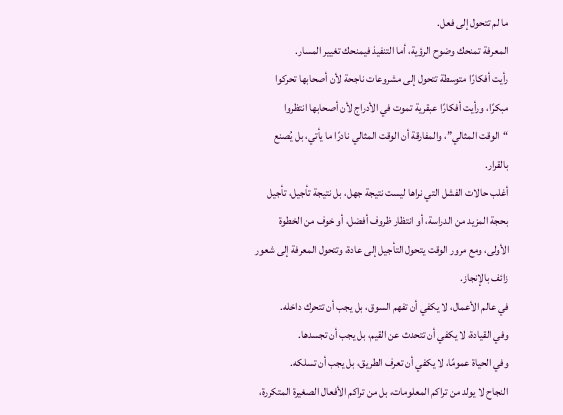ما لم تتحول إلى فعل.
المعرفة تمنحك وضوح الرؤية، أما التنفيذ فيمنحك تغيير المسار.
رأيت أفكارًا متوسطة تتحول إلى مشروعات ناجحة لأن أصحابها تحركوا مبكرًا، ورأيت أفكارًا عبقرية تموت في الأدراج لأن أصحابها انتظروا “الوقت المثالي”، والمفارقة أن الوقت المثالي نادرًا ما يأتي، بل يُصنع بالقرار.
أغلب حالات الفشل التي نراها ليست نتيجة جهل، بل نتيجة تأجيل، تأجيل بحجة المزيد من الدراسة، أو انتظار ظروف أفضل، أو خوف من الخطوة الأولى، ومع مرور الوقت يتحول التأجيل إلى عادة، وتتحول المعرفة إلى شعور زائف بالإنجاز.
في عالم الأعمال، لا يكفي أن تفهم السوق، بل يجب أن تتحرك داخله.
وفي القيادة، لا يكفي أن تتحدث عن القيم، بل يجب أن تجسدها.
وفي الحياة عمومًا، لا يكفي أن تعرف الطريق، بل يجب أن تسلكه.
النجاح لا يولد من تراكم المعلومات، بل من تراكم الأفعال الصغيرة المتكررة،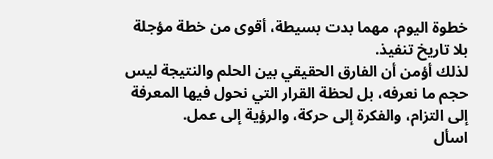خطوة اليوم، مهما بدت بسيطة، أقوى من خطة مؤجلة بلا تاريخ تنفيذ.
لذلك أؤمن أن الفارق الحقيقي بين الحلم والنتيجة ليس حجم ما نعرفه، بل لحظة القرار التي نحول فيها المعرفة إلى التزام، والفكرة إلى حركة، والرؤية إلى عمل.
اسأل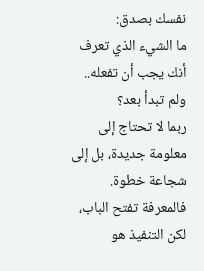نفسك بصدق:
ما الشيء الذي تعرف أنك يجب أن تفعله.. ولم تبدأ بعد؟
ربما لا تحتاج إلى معلومة جديدة، بل إلى شجاعة خطوة.
فالمعرفة تفتح الباب، لكن التنفيذ هو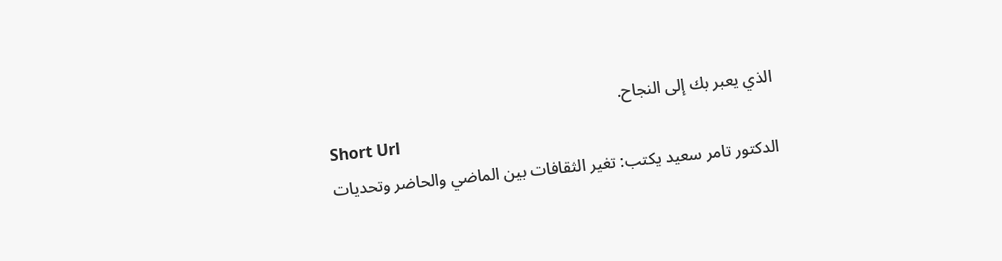الذي يعبر بك إلى النجاح.
Short Url
الدكتور تامر سعيد يكتب: تغير الثقافات بين الماضي والحاضر وتحديات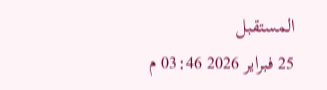المستقبل
25 فبراير 2026 03:46 م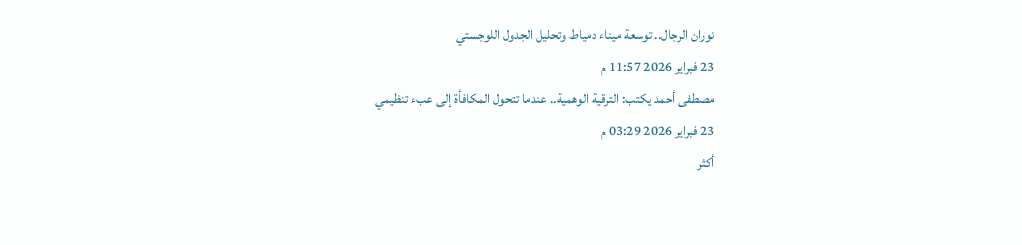نوران الرجال.. توسعة ميناء دمياط وتحليل الجدول اللوجستي
23 فبراير 2026 11:57 م
مصطفى أحمد يكتب: الترقية الوهمية.. عندما تتحول المكافأة إلى عبء تنظيمي
23 فبراير 2026 03:29 م
أكثر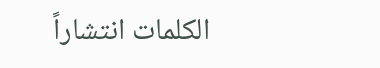الكلمات انتشاراً